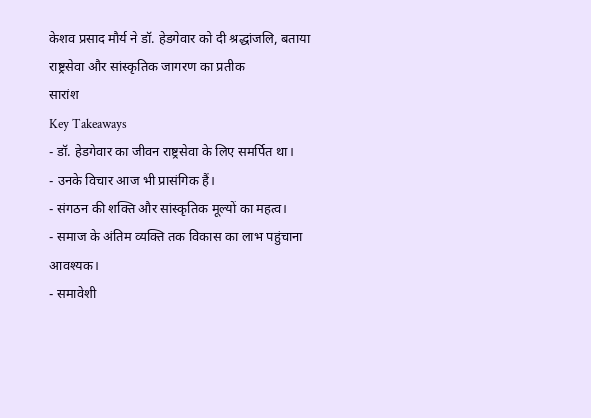केशव प्रसाद मौर्य ने डॉ. हेडगेवार को दी श्रद्धांजलि, बताया राष्ट्रसेवा और सांस्कृतिक जागरण का प्रतीक
सारांश
Key Takeaways
- डॉ. हेडगेवार का जीवन राष्ट्रसेवा के लिए समर्पित था।
- उनके विचार आज भी प्रासंगिक हैं।
- संगठन की शक्ति और सांस्कृतिक मूल्यों का महत्व।
- समाज के अंतिम व्यक्ति तक विकास का लाभ पहुंचाना आवश्यक।
- समावेशी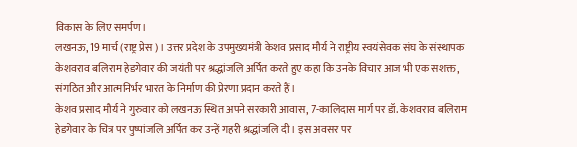विकास के लिए समर्पण।
लखनऊ, 19 मार्च (राष्ट्र प्रेस)। उत्तर प्रदेश के उपमुख्यमंत्री केशव प्रसाद मौर्य ने राष्ट्रीय स्वयंसेवक संघ के संस्थापक केशवराव बलिराम हेडगेवार की जयंती पर श्रद्धांजलि अर्पित करते हुए कहा कि उनके विचार आज भी एक सशक्त, संगठित और आत्मनिर्भर भारत के निर्माण की प्रेरणा प्रदान करते हैं।
केशव प्रसाद मौर्य ने गुरुवार को लखनऊ स्थित अपने सरकारी आवास, 7-कालिदास मार्ग पर डॉ. केशवराव बलिराम हेडगेवार के चित्र पर पुष्पांजलि अर्पित कर उन्हें गहरी श्रद्धांजलि दी। इस अवसर पर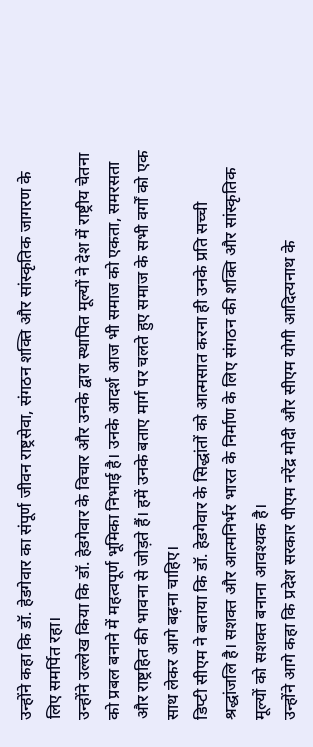उन्होंने कहा कि डॉ. हेडगेवार का संपूर्ण जीवन राष्ट्रसेवा, संगठन शक्ति और सांस्कृतिक जागरण के लिए समर्पित रहा।
उन्होंने उल्लेख किया कि डॉ. हेडगेवार के विचार और उनके द्वारा स्थापित मूल्यों ने देश में राष्ट्रीय चेतना को प्रबल बनाने में महत्वपूर्ण भूमिका निभाई है। उनके आदर्श आज भी समाज को एकता, समरसता और राष्ट्रहित की भावना से जोड़ते हैं। हमें उनके बताए मार्ग पर चलते हुए समाज के सभी वर्गों को एक साथ लेकर आगे बढ़ना चाहिए।
डिप्टी सीएम ने बताया कि डॉ. हेडगेवार के सिद्धांतों को आत्मसात करना ही उनके प्रति सच्ची श्रद्धांजलि है। सशक्त और आत्मनिर्भर भारत के निर्माण के लिए संगठन की शक्ति और सांस्कृतिक मूल्यों को सशक्त बनाना आवश्यक है।
उन्होंने आगे कहा कि प्रदेश सरकार पीएम नरेंद्र मोदी और सीएम योगी आदित्यनाथ के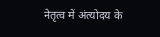नेतृत्व में अंत्योदय के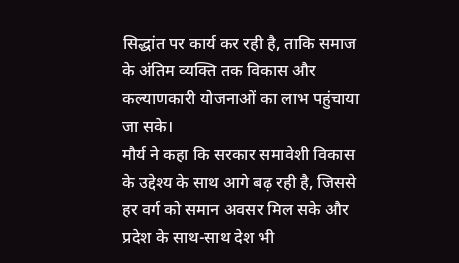सिद्धांत पर कार्य कर रही है, ताकि समाज के अंतिम व्यक्ति तक विकास और कल्याणकारी योजनाओं का लाभ पहुंचाया जा सके।
मौर्य ने कहा कि सरकार समावेशी विकास के उद्देश्य के साथ आगे बढ़ रही है, जिससे हर वर्ग को समान अवसर मिल सके और प्रदेश के साथ-साथ देश भी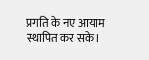प्रगति के नए आयाम स्थापित कर सके।